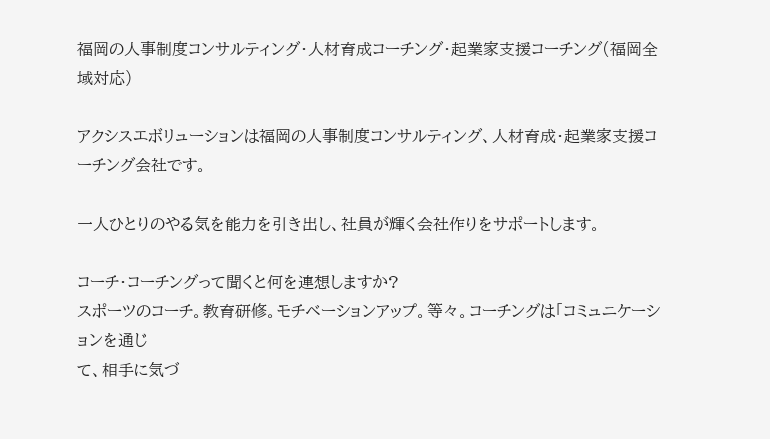福岡の人事制度コンサルティング・人材育成コーチング・起業家支援コーチング(福岡全域対応)

アクシスエボリューションは福岡の人事制度コンサルティング、人材育成・起業家支援コーチング会社です。

一人ひとりのやる気を能力を引き出し、社員が輝く会社作りをサポートします。

コーチ・コーチングって聞くと何を連想しますか?
スポーツのコーチ。教育研修。モチベーションアップ。等々。コーチングは「コミュニケーションを通じ
て、相手に気づ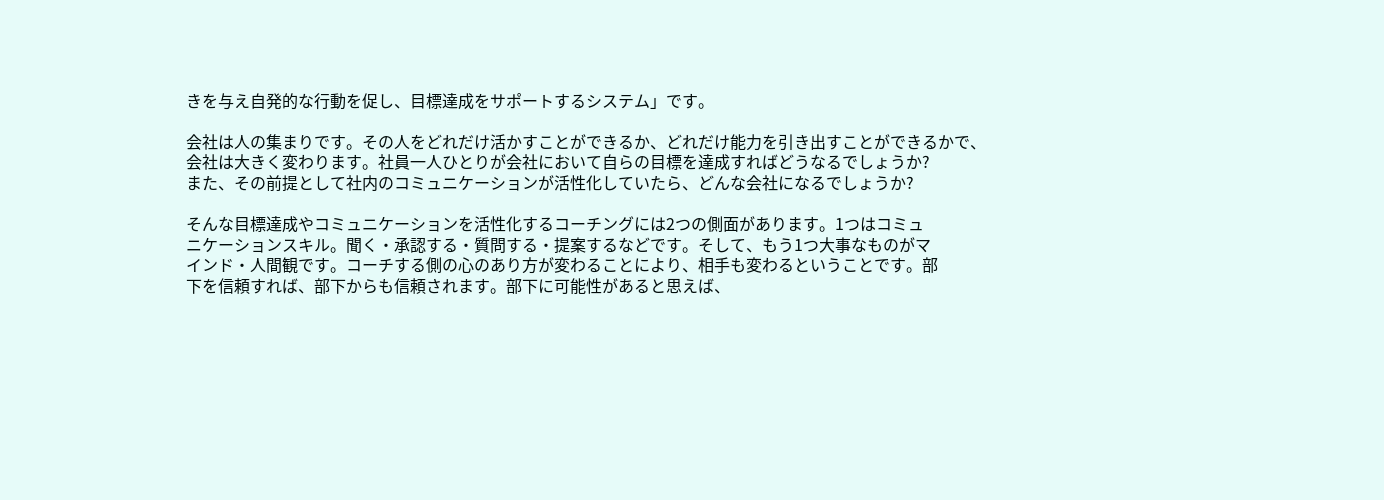きを与え自発的な行動を促し、目標達成をサポートするシステム」です。

会社は人の集まりです。その人をどれだけ活かすことができるか、どれだけ能力を引き出すことができるかで、
会社は大きく変わります。社員一人ひとりが会社において自らの目標を達成すればどうなるでしょうか?
また、その前提として社内のコミュニケーションが活性化していたら、どんな会社になるでしょうか?

そんな目標達成やコミュニケーションを活性化するコーチングには2つの側面があります。1つはコミュ
ニケーションスキル。聞く・承認する・質問する・提案するなどです。そして、もう1つ大事なものがマ
インド・人間観です。コーチする側の心のあり方が変わることにより、相手も変わるということです。部
下を信頼すれば、部下からも信頼されます。部下に可能性があると思えば、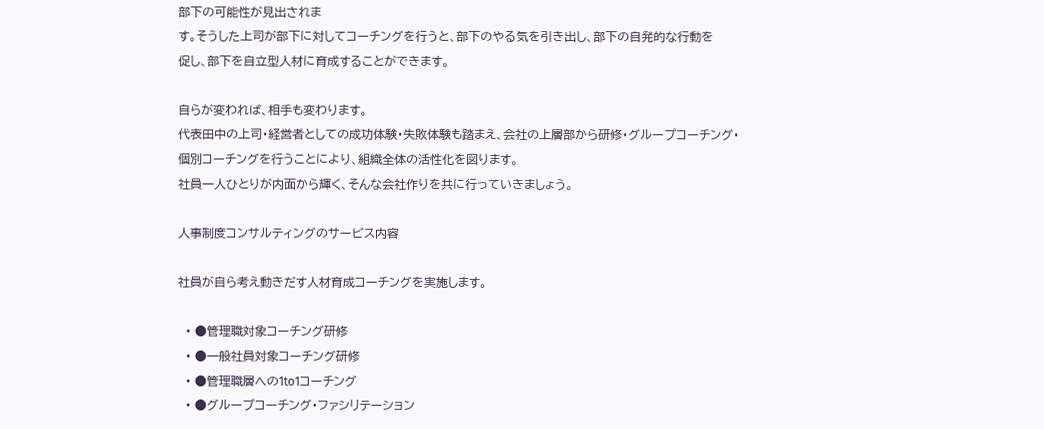部下の可能性が見出されま
す。そうした上司が部下に対してコーチングを行うと、部下のやる気を引き出し、部下の自発的な行動を
促し、部下を自立型人材に育成することができます。

自らが変われば、相手も変わります。
代表田中の上司・経営者としての成功体験・失敗体験も踏まえ、会社の上層部から研修・グループコーチング・
個別コーチングを行うことにより、組織全体の活性化を図ります。
社員一人ひとりが内面から輝く、そんな会社作りを共に行っていきましょう。

人事制度コンサルティングのサービス内容

社員が自ら考え動きだす人材育成コーチングを実施します。

  • ●管理職対象コーチング研修
  • ●一般社員対象コーチング研修
  • ●管理職層への1to1コーチング
  • ●グループコーチング・ファシリテーション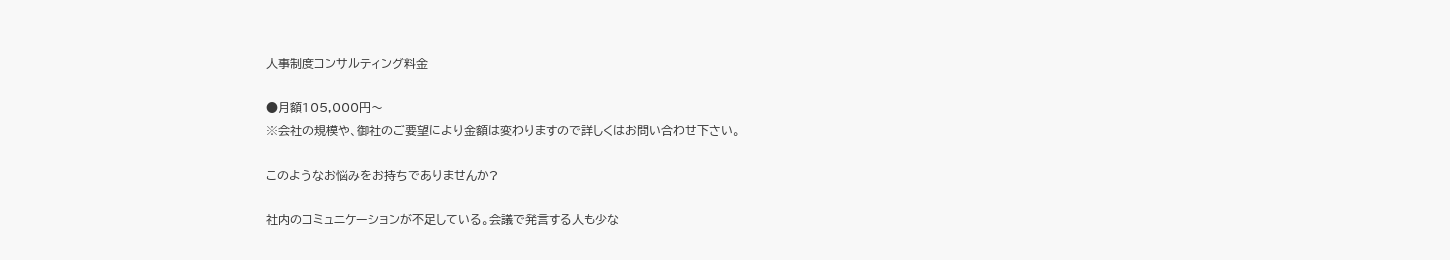人事制度コンサルティング料金

●月額105,000円〜
※会社の規模や、御社のご要望により金額は変わりますので詳しくはお問い合わせ下さい。

このようなお悩みをお持ちでありませんか?

社内のコミュニケーションが不足している。会議で発言する人も少な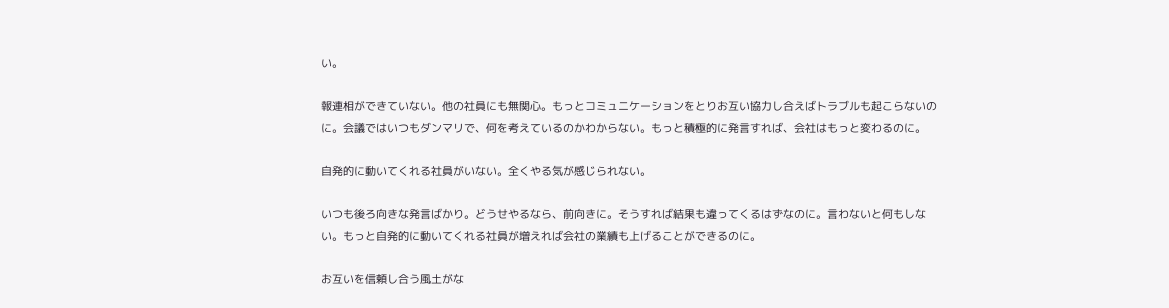い。

報連相ができていない。他の社員にも無関心。もっとコミュニケーションをとりお互い協力し合えばトラブルも起こらないのに。会議ではいつもダンマリで、何を考えているのかわからない。もっと積極的に発言すれば、会社はもっと変わるのに。

自発的に動いてくれる社員がいない。全くやる気が感じられない。

いつも後ろ向きな発言ばかり。どうせやるなら、前向きに。そうすれば結果も違ってくるはずなのに。言わないと何もしない。もっと自発的に動いてくれる社員が増えれば会社の業績も上げることができるのに。

お互いを信頼し合う風土がな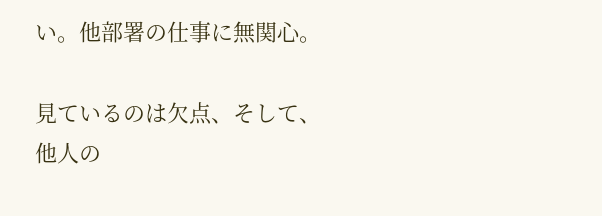い。他部署の仕事に無関心。

見ているのは欠点、そして、他人の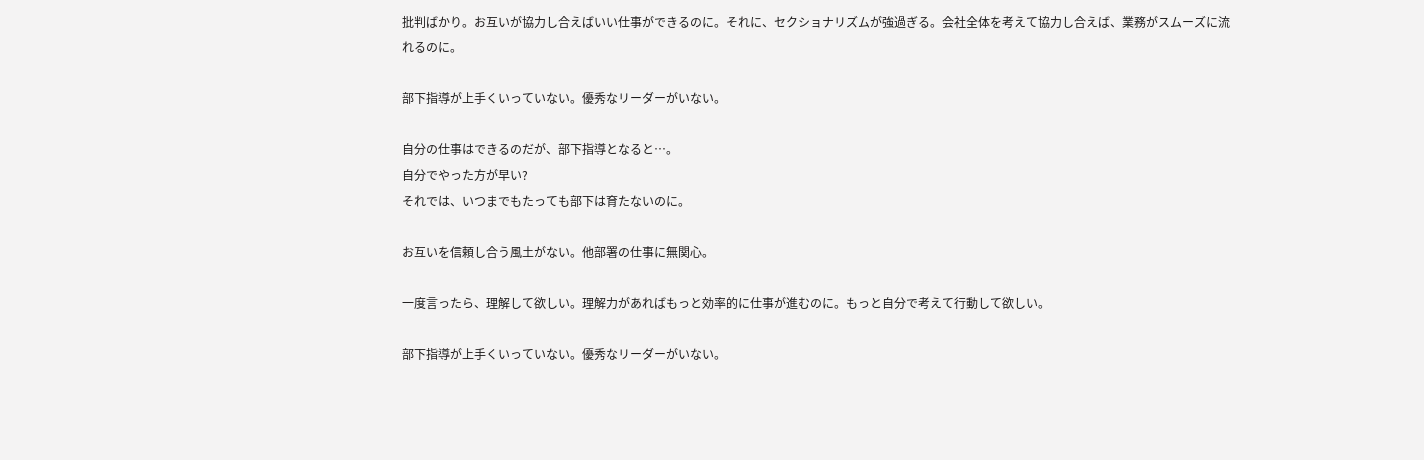批判ばかり。お互いが協力し合えばいい仕事ができるのに。それに、セクショナリズムが強過ぎる。会社全体を考えて協力し合えば、業務がスムーズに流れるのに。

部下指導が上手くいっていない。優秀なリーダーがいない。

自分の仕事はできるのだが、部下指導となると…。
自分でやった方が早い?
それでは、いつまでもたっても部下は育たないのに。

お互いを信頼し合う風土がない。他部署の仕事に無関心。

一度言ったら、理解して欲しい。理解力があればもっと効率的に仕事が進むのに。もっと自分で考えて行動して欲しい。

部下指導が上手くいっていない。優秀なリーダーがいない。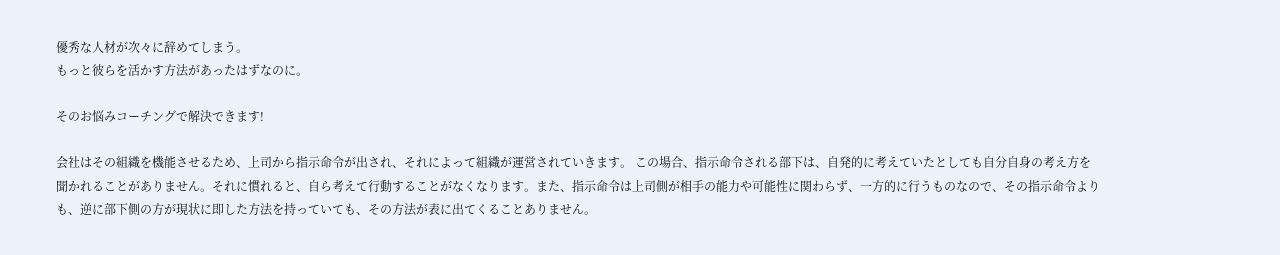優秀な人材が次々に辞めてしまう。
もっと彼らを活かす方法があったはずなのに。

そのお悩みコーチングで解決できます!

会社はその組織を機能させるため、上司から指示命令が出され、それによって組織が運営されていきます。 この場合、指示命令される部下は、自発的に考えていたとしても自分自身の考え方を聞かれることがありません。それに慣れると、自ら考えて行動することがなくなります。また、指示命令は上司側が相手の能力や可能性に関わらず、一方的に行うものなので、その指示命令よりも、逆に部下側の方が現状に即した方法を持っていても、その方法が表に出てくることありません。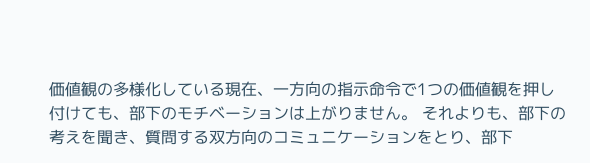価値観の多様化している現在、一方向の指示命令で1つの価値観を押し付けても、部下のモチベーションは上がりません。 それよりも、部下の考えを聞き、質問する双方向のコミュニケーションをとり、部下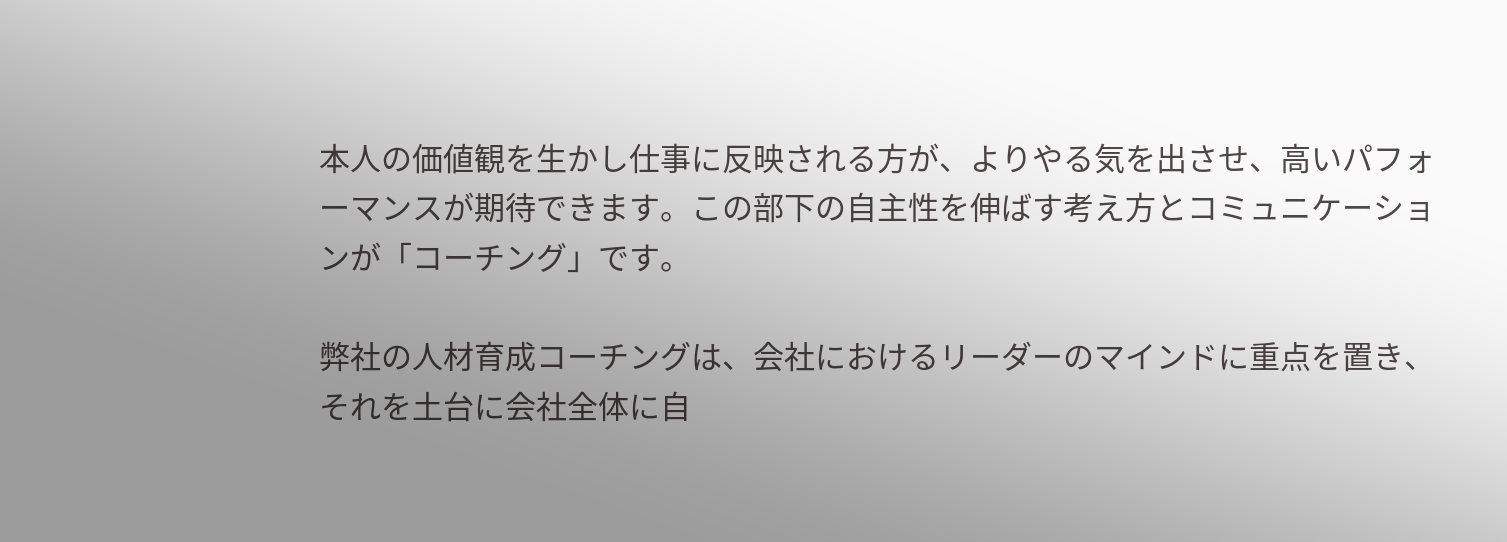本人の価値観を生かし仕事に反映される方が、よりやる気を出させ、高いパフォーマンスが期待できます。この部下の自主性を伸ばす考え方とコミュニケーションが「コーチング」です。

弊社の人材育成コーチングは、会社におけるリーダーのマインドに重点を置き、それを土台に会社全体に自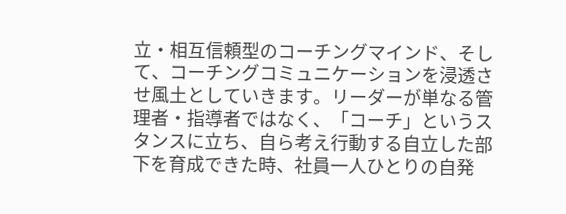立・相互信頼型のコーチングマインド、そして、コーチングコミュニケーションを浸透させ風土としていきます。リーダーが単なる管理者・指導者ではなく、「コーチ」というスタンスに立ち、自ら考え行動する自立した部下を育成できた時、社員一人ひとりの自発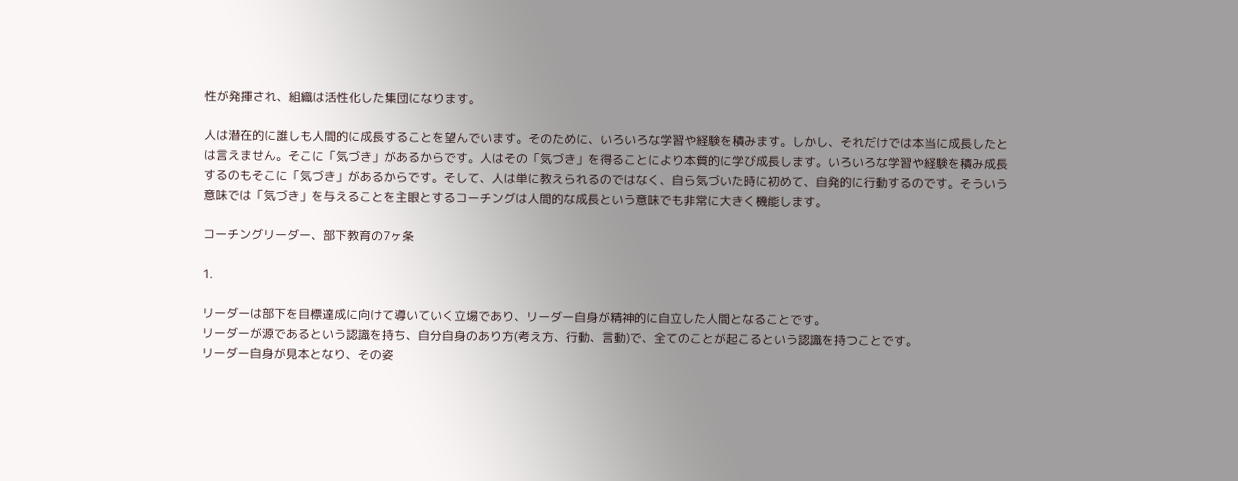性が発揮され、組織は活性化した集団になります。

人は潜在的に誰しも人間的に成長することを望んでいます。そのために、いろいろな学習や経験を積みます。しかし、それだけでは本当に成長したとは言えません。そこに「気づき」があるからです。人はその「気づき」を得ることにより本質的に学び成長します。いろいろな学習や経験を積み成長するのもそこに「気づき」があるからです。そして、人は単に教えられるのではなく、自ら気づいた時に初めて、自発的に行動するのです。そういう意味では「気づき」を与えることを主眼とするコーチングは人間的な成長という意味でも非常に大きく機能します。

コーチングリーダー、部下教育の7ヶ条

1.

リーダーは部下を目標達成に向けて導いていく立場であり、リーダー自身が精神的に自立した人間となることです。
リーダーが源であるという認識を持ち、自分自身のあり方(考え方、行動、言動)で、全てのことが起こるという認識を持つことです。
リーダー自身が見本となり、その姿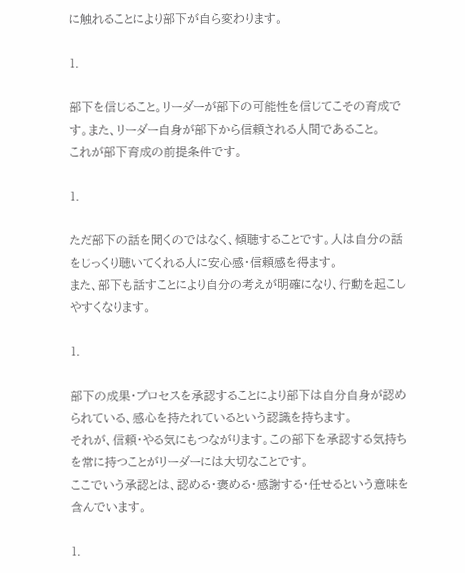に触れることにより部下が自ら変わります。

1.

部下を信じること。リーダーが部下の可能性を信じてこその育成です。また、リーダー自身が部下から信頼される人間であること。
これが部下育成の前提条件です。

1.

ただ部下の話を聞くのではなく、傾聴することです。人は自分の話をじっくり聴いてくれる人に安心感・信頼感を得ます。
また、部下も話すことにより自分の考えが明確になり、行動を起こしやすくなります。

1.

部下の成果・プロセスを承認することにより部下は自分自身が認められている、感心を持たれているという認識を持ちます。
それが、信頼・やる気にもつながります。この部下を承認する気持ちを常に持つことがリーダーには大切なことです。
ここでいう承認とは、認める・褒める・感謝する・任せるという意味を含んでいます。

1.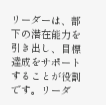リーダーは、部下の潜在能力を引き出し、目標達成をサポートすることが役割です。リーダ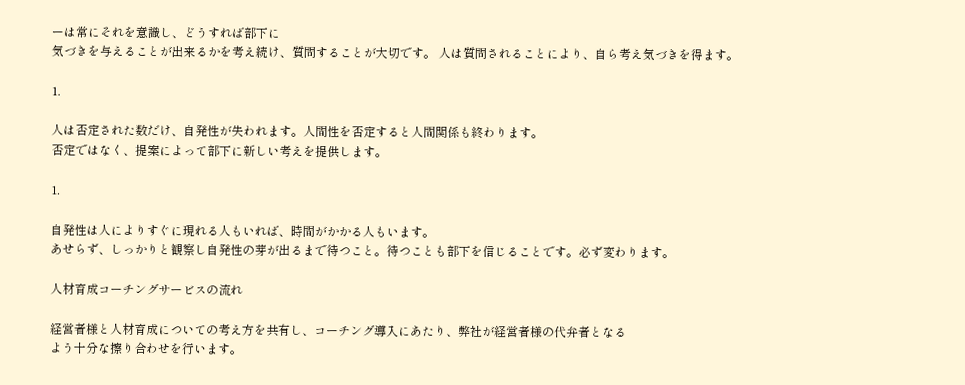ーは常にそれを意識し、どうすれば部下に
気づきを与えることが出来るかを考え続け、質問することが大切です。 人は質問されることにより、自ら考え気づきを得ます。

1.

人は否定された数だけ、自発性が失われます。人間性を否定すると人間関係も終わります。
否定ではなく、提案によって部下に新しい考えを提供します。

1.

自発性は人によりすぐに現れる人もいれば、時間がかかる人もいます。
あせらず、しっかりと観察し自発性の芽が出るまで待つこと。待つことも部下を信じることです。必ず変わります。

人材育成コーチングサービスの流れ

経営者様と人材育成についての考え方を共有し、コーチング導入にあたり、弊社が経営者様の代弁者となる
よう十分な擦り合わせを行います。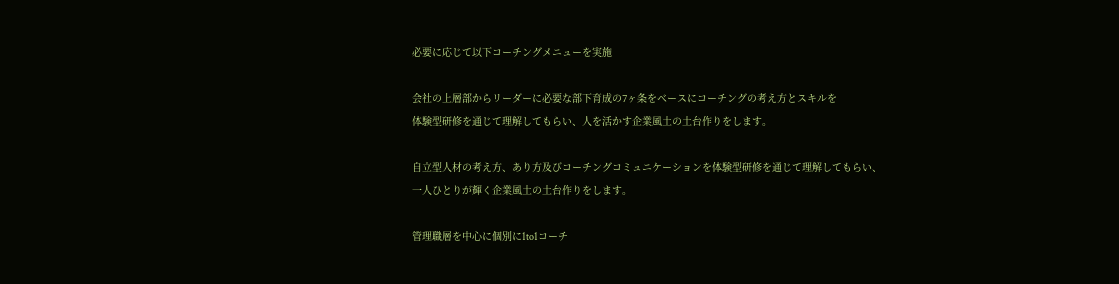必要に応じて以下コーチングメニューを実施

会社の上層部からリーダーに必要な部下育成の7ヶ条をベースにコーチングの考え方とスキルを
体験型研修を通じて理解してもらい、人を活かす企業風土の土台作りをします。

自立型人材の考え方、あり方及びコーチングコミュニケーションを体験型研修を通じて理解してもらい、
一人ひとりが輝く企業風土の土台作りをします。

管理職層を中心に個別に1to1コーチ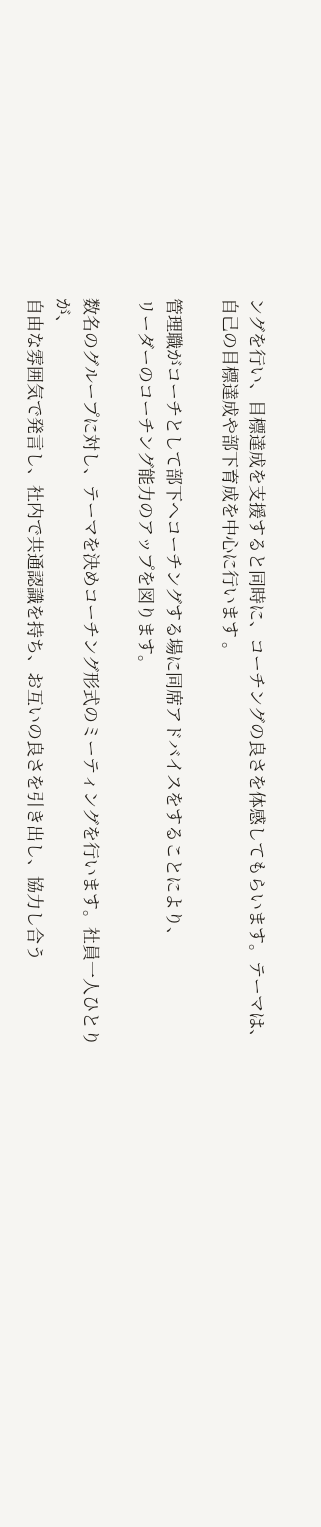ングを行い、目標達成を支援すると同時に、コーチングの良さを体感してもらいます。テーマは、自己の目標達成や部下育成を中心に行います 。

管理職がコーチとして部下へコーチングする場に同席アドバイスをすることにより、
リーダーのコーチング能力のアップを図ります。

数名のグループに対し、テーマを決めコーチング形式のミーティングを行います。社員一人ひとりが、
自由な雰囲気で発言し、社内で共通認識を持ち、お互いの良さを引き出し、協力し合う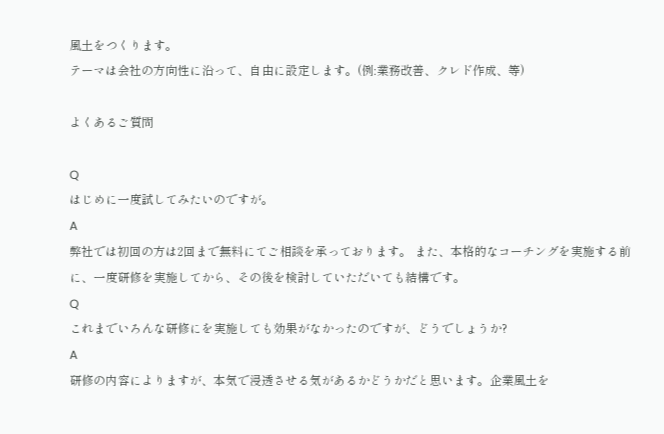風土をつくります。
テーマは会社の方向性に沿って、自由に設定します。(例:業務改善、クレド作成、等)

よくあるご質問

Q
はじめに一度試してみたいのですが。
A
弊社では初回の方は2回まで無料にてご相談を承っております。 また、本格的なコーチングを実施する前に、一度研修を実施してから、その後を検討していただいても結構です。
Q
これまでいろんな研修にを実施しても効果がなかったのですが、どうでしょうか?
A
研修の内容によりますが、本気で浸透させる気があるかどうかだと思います。企業風土を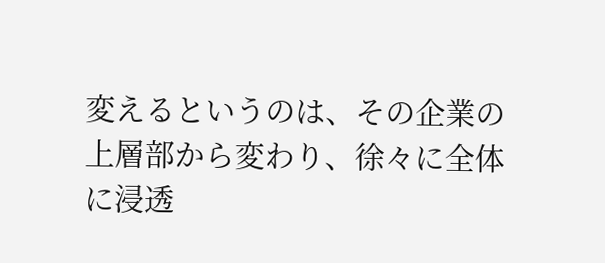変えるというのは、その企業の上層部から変わり、徐々に全体に浸透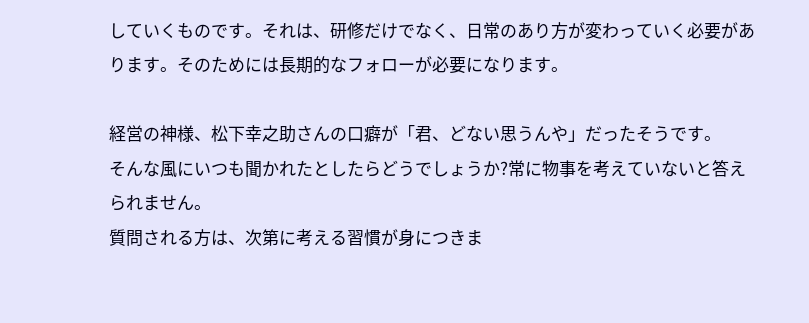していくものです。それは、研修だけでなく、日常のあり方が変わっていく必要があります。そのためには長期的なフォローが必要になります。

経営の神様、松下幸之助さんの口癖が「君、どない思うんや」だったそうです。
そんな風にいつも聞かれたとしたらどうでしょうか?常に物事を考えていないと答えられません。
質問される方は、次第に考える習慣が身につきま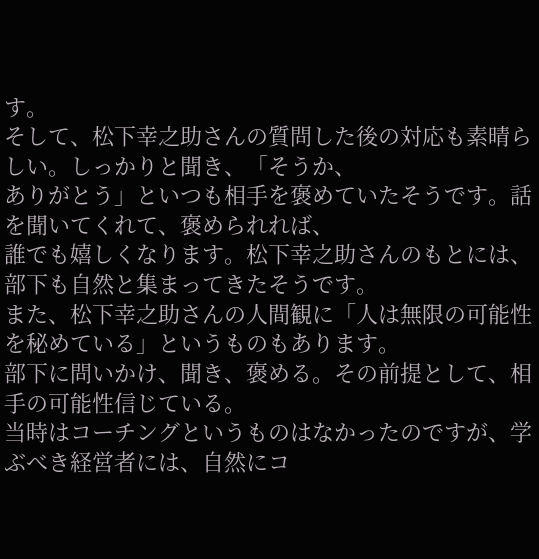す。
そして、松下幸之助さんの質問した後の対応も素晴らしい。しっかりと聞き、「そうか、
ありがとう」といつも相手を褒めていたそうです。話を聞いてくれて、褒められれば、
誰でも嬉しくなります。松下幸之助さんのもとには、部下も自然と集まってきたそうです。
また、松下幸之助さんの人間観に「人は無限の可能性を秘めている」というものもあります。
部下に問いかけ、聞き、褒める。その前提として、相手の可能性信じている。
当時はコーチングというものはなかったのですが、学ぶべき経営者には、自然にコ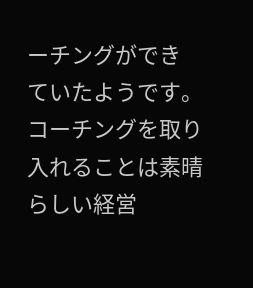ーチングができ
ていたようです。
コーチングを取り入れることは素晴らしい経営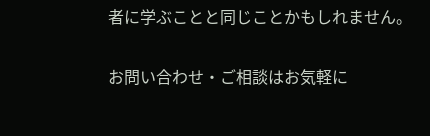者に学ぶことと同じことかもしれません。

お問い合わせ・ご相談はお気軽に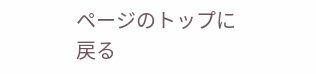ページのトップに戻る